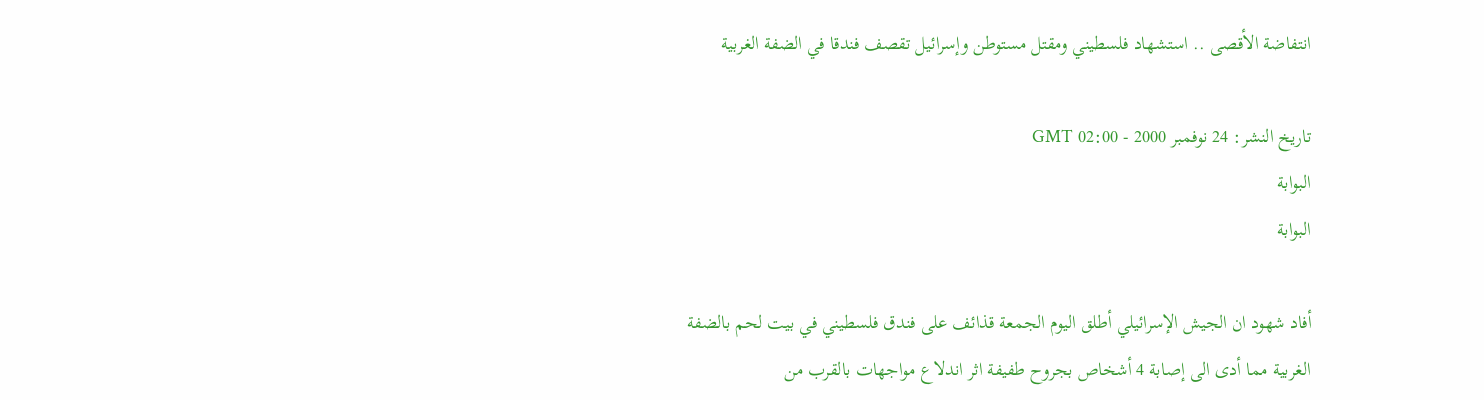انتفاضة الأقصى .. استشهاد فلسطيني ومقتل مستوطن وإسرائيل تقصف فندقا في الضفة الغربية

تاريخ النشر: 24 نوفمبر 2000 - 02:00 GMT
البوابة
البوابة

أفاد شهود ان الجيش الإسرائيلي أطلق اليوم الجمعة قذائف على فندق فلسطيني في بيت لحم بالضفة الغربية مما أدى الى إصابة 4 أشخاص بجروح طفيفة اثر اندلاع مواجهات بالقرب من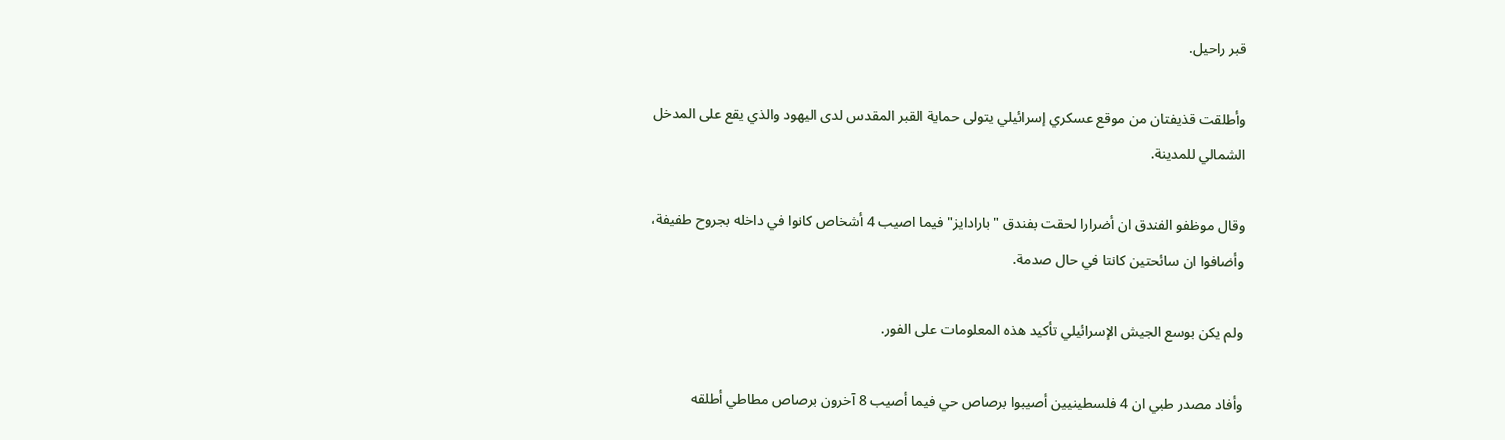قبر راحيل.

وأطلقت قذيفتان من موقع عسكري إسرائيلي يتولى حماية القبر المقدس لدى اليهود والذي يقع على المدخل الشمالي للمدينة.

وقال موظفو الفندق ان أضرارا لحقت بفندق "بارادايز" فيما اصيب 4 أشخاص كانوا في داخله بجروح طفيفة، وأضافوا ان سائحتين كانتا في حال صدمة.

ولم يكن بوسع الجيش الإسرائيلي تأكيد هذه المعلومات على الفور.

وأفاد مصدر طبي ان 4 فلسطينيين أصيبوا برصاص حي فيما أصيب 8 آخرون برصاص مطاطي أطلقه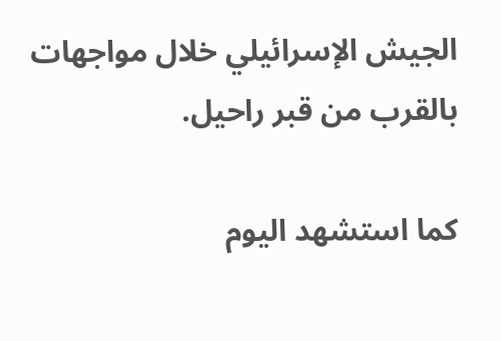الجيش الإسرائيلي خلال مواجهات بالقرب من قبر راحيل.

كما استشهد اليوم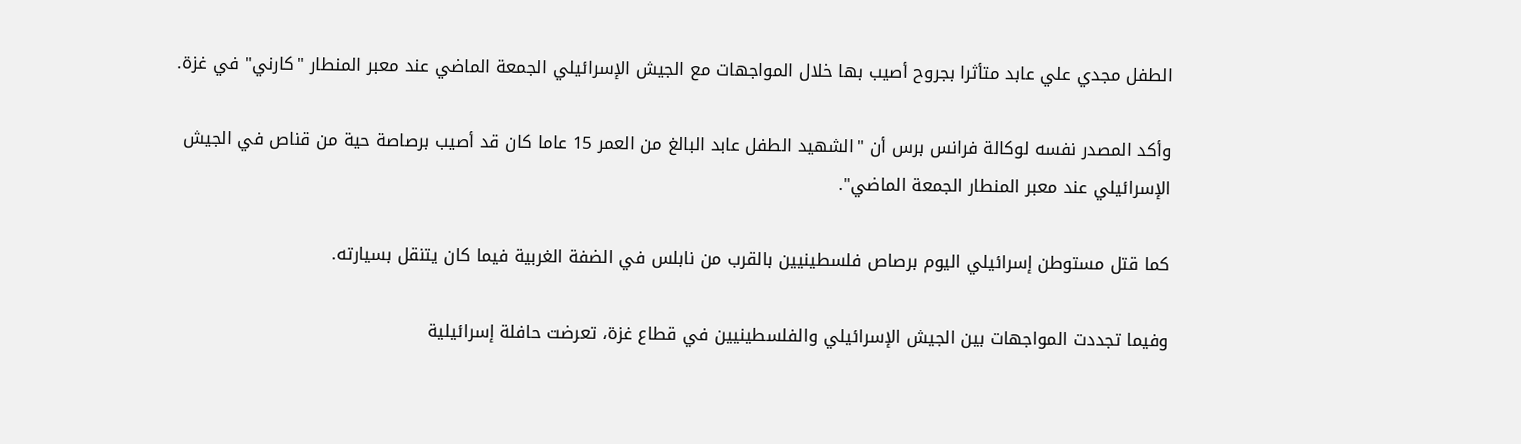الطفل مجدي علي عابد متأثرا بجروح أصيب بها خلال المواجهات مع الجيش الإسرائيلي الجمعة الماضي عند معبر المنطار "كارني" في غزة.

وأكد المصدر نفسه لوكالة فرانس برس أن "الشهيد الطفل عابد البالغ من العمر 15 عاما كان قد أصيب برصاصة حية من قناص في الجيش الإسرائيلي عند معبر المنطار الجمعة الماضي".

كما قتل مستوطن إسرائيلي اليوم برصاص فلسطينيين بالقرب من نابلس في الضفة الغربية فيما كان يتنقل بسيارته.

وفيما تجددت المواجهات بين الجيش الإسرائيلي والفلسطينيين في قطاع غزة، تعرضت حافلة إسرائيلية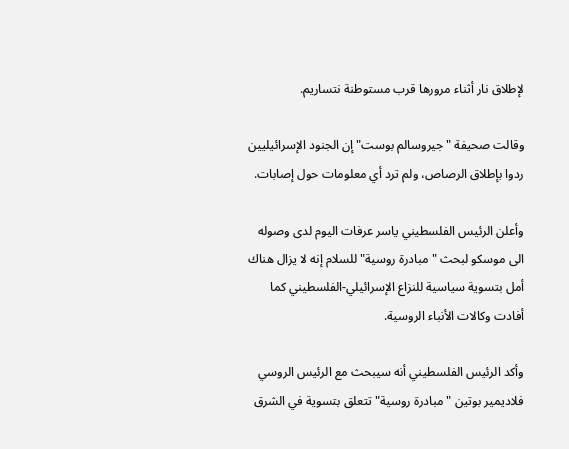لإطلاق نار أثناء مرورها قرب مستوطنة نتساريم.

وقالت صحيفة "جيروسالم بوست" إن الجنود الإسرائيليين ردوا بإطلاق الرصاص، ولم ترد أي معلومات حول إصابات.

وأعلن الرئيس الفلسطيني ياسر عرفات اليوم لدى وصوله الى موسكو لبحث "مبادرة روسية" للسلام إنه لا يزال هناك أمل بتسوية سياسية للنزاع الإسرائيلي-الفلسطيني كما أفادت وكالات الأنباء الروسية.

وأكد الرئيس الفلسطيني أنه سيبحث مع الرئيس الروسي فلاديمير بوتين "مبادرة روسية" تتعلق بتسوية في الشرق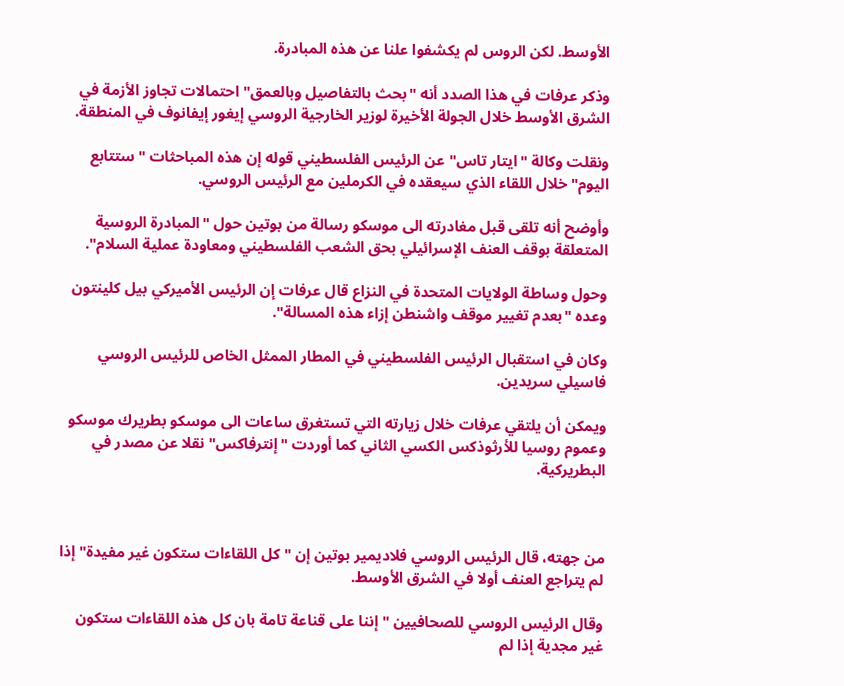الأوسط. لكن الروس لم يكشفوا علنا عن هذه المبادرة.

وذكر عرفات في هذا الصدد أنه "بحث بالتفاصيل وبالعمق" احتمالات تجاوز الأزمة في الشرق الأوسط خلال الجولة الأخيرة لوزير الخارجية الروسي إيغور إيفانوف في المنطقة.

ونقلت وكالة "ايتار تاس" عن الرئيس الفلسطيني قوله إن هذه المباحثات "ستتابع اليوم" خلال اللقاء الذي سيعقده في الكرملين مع الرئيس الروسي.

وأوضح أنه تلقى قبل مغادرته الى موسكو رسالة من بوتين حول "المبادرة الروسية المتعلقة بوقف العنف الإسرائيلي بحق الشعب الفلسطيني ومعاودة عملية السلام".

وحول وساطة الولايات المتحدة في النزاع قال عرفات إن الرئيس الأميركي بيل كلينتون وعده "بعدم تغيير موقف واشنطن إزاء هذه المسالة".

وكان في استقبال الرئيس الفلسطيني في المطار الممثل الخاص للرئيس الروسي فاسيلي سريدين.

ويمكن أن يلتقي عرفات خلال زيارته التي تستغرق ساعات الى موسكو بطريرك موسكو وعموم روسيا للأرثوذكس الكسي الثاني كما أوردت "إنترفاكس" نقلا عن مصدر في البطريركية.



من جهته، قال الرئيس الروسي فلاديمير بوتين إن "كل اللقاءات ستكون غير مفيدة" إذا لم يتراجع العنف أولا في الشرق الأوسط.

وقال الرئيس الروسي للصحافيين "إننا على قناعة تامة بان كل هذه اللقاءات ستكون غير مجدية إذا لم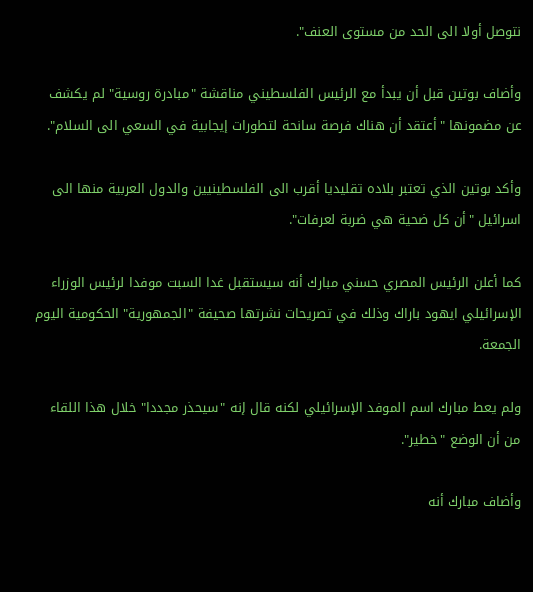نتوصل أولا الى الحد من مستوى العنف".

وأضاف بوتين قبل أن يبدأ مع الرئيس الفلسطيني مناقشة "مبادرة روسية" لم يكشف عن مضمونها "أعتقد أن هناك فرصة سانحة لتطورات إيجابية في السعي الى السلام".

وأكد بوتين الذي تعتبر بلاده تقليديا أقرب الى الفلسطينيين والدول العربية منها الى اسرائيل "أن كل ضحية هي ضربة لعرفات".

كما أعلن الرئيس المصري حسني مبارك أنه سيستقبل غدا السبت موفدا لرئيس الوزراء الإسرائيلي ايهود باراك وذلك في تصريحات نشرتها صحيفة "الجمهورية" الحكومية اليوم الجمعة.

ولم يعط مبارك اسم الموفد الإسرائيلي لكنه قال إنه "سيحذر مجددا" خلال هذا اللقاء من أن الوضع "خطير".

وأضاف مبارك أنه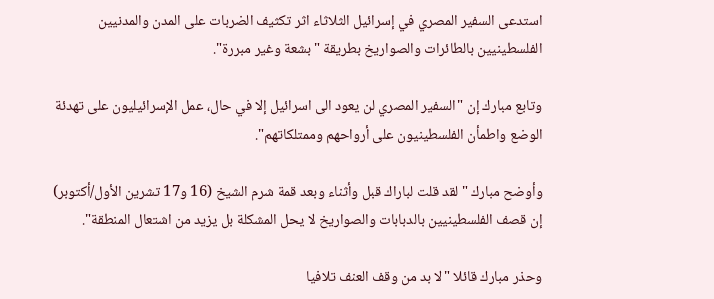استدعى السفير المصري في إسرائيل الثلاثاء اثر تكثيف الضربات على المدن والمدنيين الفلسطينيين بالطائرات والصواريخ بطريقة "بشعة وغير مبررة".

وتابع مبارك إن "السفير المصري لن يعود الى اسرائيل إلا في حال، عمل الإسرائيليون على تهدئة الوضع واطمأن الفلسطينيون على أرواحهم وممتلكاتهم".

وأوضح مبارك "لقد قلت لباراك قبل وأثناء وبعد قمة شرم الشيخ (16 و17 تشرين الأول/أكتوبر) إن قصف الفلسطينيين بالدبابات والصواريخ لا يحل المشكلة بل يزيد من اشتعال المنطقة".

وحذر مبارك قائلا "لا بد من وقف العنف تلافيا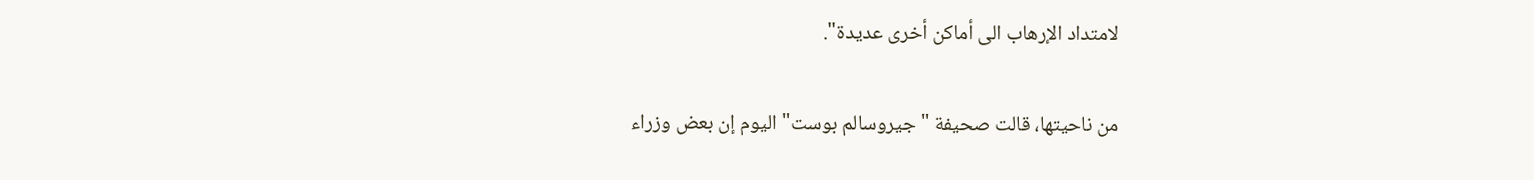لامتداد الإرهاب الى أماكن أخرى عديدة".

من ناحيتها، قالت صحيفة "جيروسالم بوست" اليوم إن بعض وزراء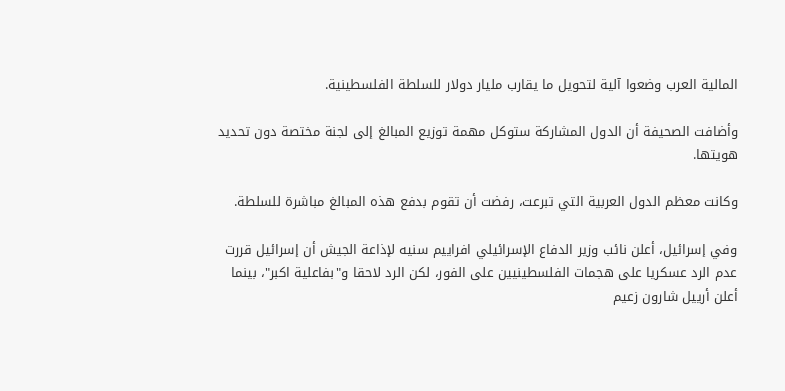المالية العرب وضعوا آلية لتحويل ما يقارب مليار دولار للسلطة الفلسطينية.

وأضافت الصحيفة أن الدول المشاركة ستوكل مهمة توزيع المبالغ إلى لجنة مختصة دون تحديد هويتها.

وكانت معظم الدول العربية التي تبرعت، رفضت أن تقوم بدفع هذه المبالغ مباشرة للسلطة.

وفي إسرائيل، أعلن نائب وزير الدفاع الإسرائيلي افراييم سنيه لإذاعة الجيش أن إسرائيل قررت عدم الرد عسكريا على هجمات الفلسطينيين على الفور، لكن الرد لاحقا و"بفاعلية اكبر"، بينما أعلن أرييل شارون زعيم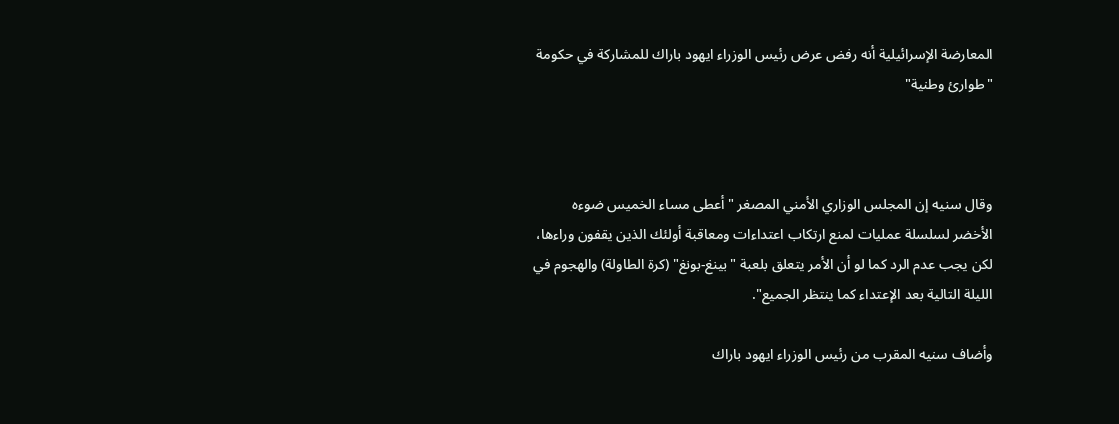المعارضة الإسرائيلية أنه رفض عرض رئيس الوزراء ايهود باراك للمشاركة في حكومة "طوارئ وطنية"



وقال سنيه إن المجلس الوزاري الأمني المصغر "أعطى مساء الخميس ضوءه الأخضر لسلسلة عمليات لمنع ارتكاب اعتداءات ومعاقبة أولئك الذين يقفون وراءها، لكن يجب عدم الرد كما لو أن الأمر يتعلق بلعبة "بينغ-بونغ" (كرة الطاولة) والهجوم في الليلة التالية بعد الإعتداء كما ينتظر الجميع".

وأضاف سنيه المقرب من رئيس الوزراء ايهود باراك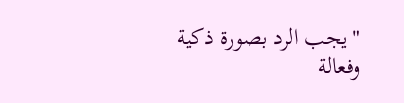"يجب الرد بصورة ذكية وفعالة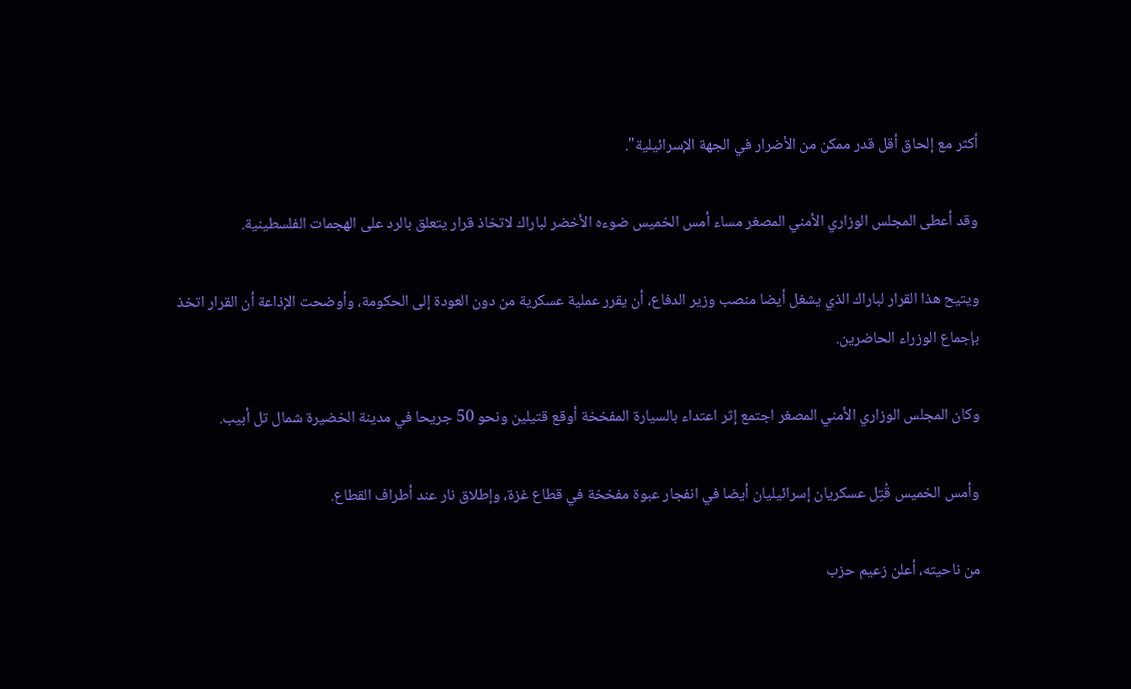أكثر مع إلحاق أقل قدر ممكن من الأضرار في الجهة الإسرائيلية".

وقد أعطى المجلس الوزاري الأمني المصغر مساء أمس الخميس ضوءه الأخضر لباراك لاتخاذ قرار يتعلق بالرد على الهجمات الفلسطينية.

ويتيح هذا القرار لباراك الذي يشغل أيضا منصب وزير الدفاع، أن يقرر عملية عسكرية من دون العودة إلى الحكومة، وأوضحت الإذاعة أن القرار اتخذ بإجماع الوزراء الحاضرين.

وكان المجلس الوزاري الأمني المصغر اجتمع إثر اعتداء بالسيارة المفخخة أوقع قتيلين ونحو 50 جريحا في مدينة الخضيرة شمال تل أبيب.

وأمس الخميس قُتِل عسكريان إسرائيليان أيضا في انفجار عبوة مفخخة في قطاع غزة، وإطلاق نار عند أطراف القطاع.

من ناحيته، أعلن زعيم حزب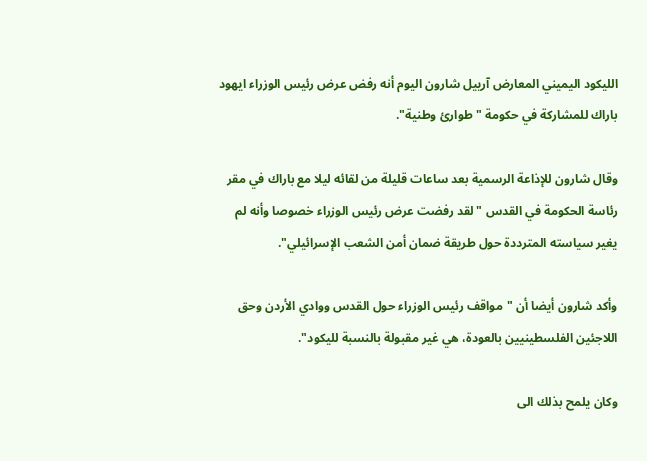الليكود اليميني المعارض آرييل شارون اليوم أنه رفض عرض رئيس الوزراء ايهود باراك للمشاركة في حكومة "طوارئ وطنية".

وقال شارون للإذاعة الرسمية بعد ساعات قليلة من لقائه ليلا مع باراك في مقر رئاسة الحكومة في القدس "لقد رفضت عرض رئيس الوزراء خصوصا وأنه لم يغير سياسته المترددة حول طريقة ضمان أمن الشعب الإسرائيلي".

وأكد شارون أيضا أن "مواقف رئيس الوزراء حول القدس ووادي الأردن وحق اللاجئين الفلسطينيين بالعودة، هي غير مقبولة بالنسبة لليكود".

وكان يلمح بذلك الى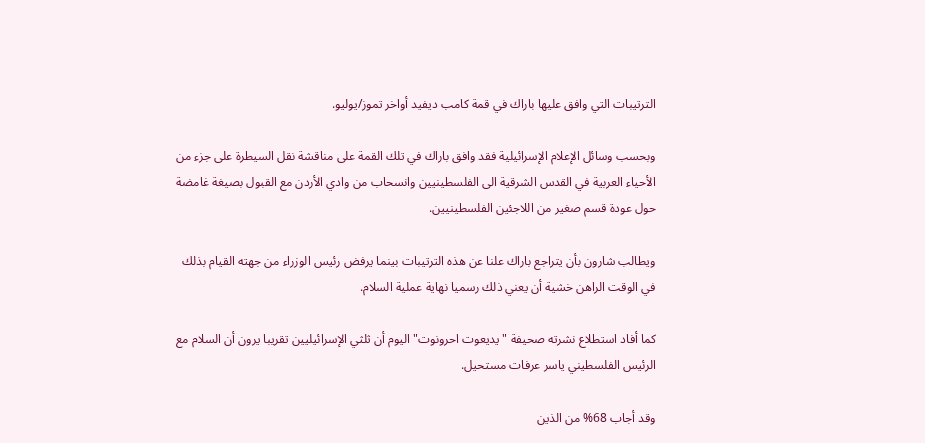الترتيبات التي وافق عليها باراك في قمة كامب ديفيد أواخر تموز/يوليو.

وبحسب وسائل الإعلام الإسرائيلية فقد وافق باراك في تلك القمة على مناقشة نقل السيطرة على جزء من الأحياء العربية في القدس الشرقية الى الفلسطينيين وانسحاب من وادي الأردن مع القبول بصيغة غامضة حول عودة قسم صغير من اللاجئين الفلسطينيين.

ويطالب شارون بأن يتراجع باراك علنا عن هذه الترتيبات بينما يرفض رئيس الوزراء من جهته القيام بذلك في الوقت الراهن خشية أن يعني ذلك رسميا نهاية عملية السلام.

كما أفاد استطلاع نشرته صحيفة "يديعوت احرونوت" اليوم أن ثلثي الإسرائيليين تقريبا يرون أن السلام مع الرئيس الفلسطيني ياسر عرفات مستحيل.

وقد أجاب 68% من الذين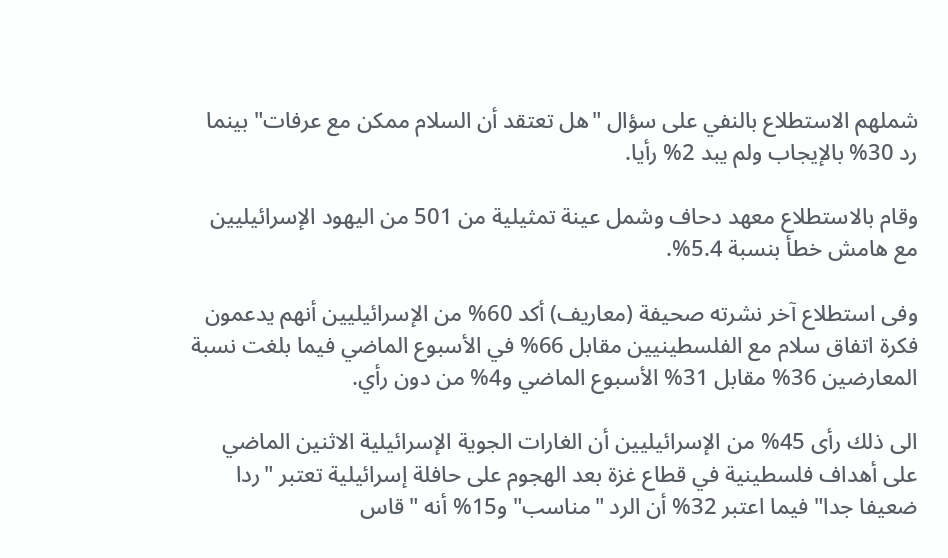شملهم الاستطلاع بالنفي على سؤال "هل تعتقد أن السلام ممكن مع عرفات" بينما رد 30% بالإيجاب ولم يبد 2% رأيا.

وقام بالاستطلاع معهد دحاف وشمل عينة تمثيلية من 501 من اليهود الإسرائيليين مع هامش خطأ بنسبة 5.4%.

وفى استطلاع آخر نشرته صحيفة (معاريف) أكد 60% من الإسرائيليين أنهم يدعمون فكرة اتفاق سلام مع الفلسطينيين مقابل 66% في الأسبوع الماضي فيما بلغت نسبة المعارضين 36% مقابل 31% الأسبوع الماضي و4% من دون رأي.

الى ذلك رأى 45% من الإسرائيليين أن الغارات الجوية الإسرائيلية الاثنين الماضي على أهداف فلسطينية في قطاع غزة بعد الهجوم على حافلة إسرائيلية تعتبر "ردا ضعيفا جدا" فيما اعتبر 32% أن الرد "مناسب" و15% أنه "قاس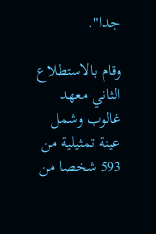جدا".

وقام بالاستطلاع الثاني معهد غالوب وشمل عينة تمثيلية من 593 شخصا من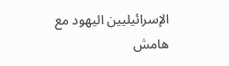الإسرائيليين اليهود مع هامش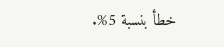خطأ بنسبة 5%.